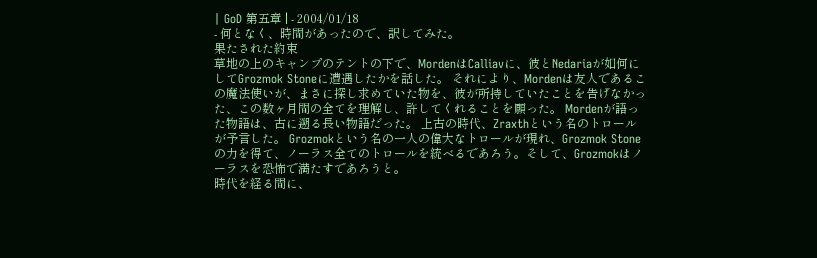| GoD 第五章 | - 2004/01/18
- 何となく、時間があったので、訳してみた。
果たされた約束
草地の上のキャンプのテントの下で、MordenはCalliavに、彼とNedariaが如何にしてGrozmok Stoneに遭遇したかを話した。 それにより、Mordenは友人であるこの魔法使いが、まさに探し求めていた物を、彼が所持していたことを告げなかった、この数ヶ月間の全てを理解し、許してくれることを願った。 Mordenが語った物語は、古に遡る長い物語だった。 上古の時代、Zraxthという名のトロールが予言した。 Grozmokという名の一人の偉大なトロールが現れ、Grozmok Stoneの力を得て、ノーラス全てのトロールを統べるであろう。そして、Grozmokはノーラスを恐怖で満たすであろうと。
時代を経る間に、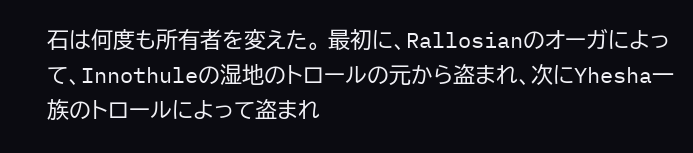石は何度も所有者を変えた。 最初に、Rallosianのオーガによって、Innothuleの湿地のトロールの元から盗まれ、次にYhesha一族のトロールによって盗まれ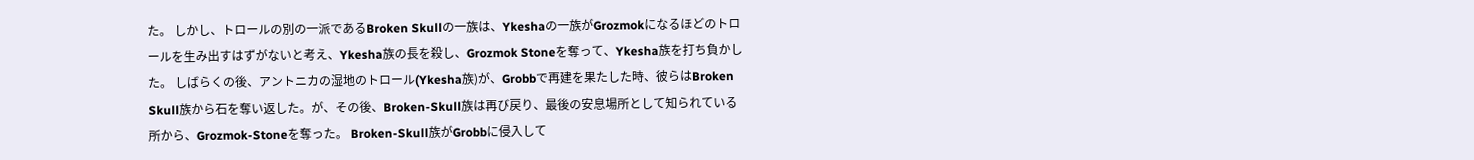た。 しかし、トロールの別の一派であるBroken Skullの一族は、Ykeshaの一族がGrozmokになるほどのトロールを生み出すはずがないと考え、Ykesha族の長を殺し、Grozmok Stoneを奪って、Ykesha族を打ち負かした。 しばらくの後、アントニカの湿地のトロール(Ykesha族)が、Grobbで再建を果たした時、彼らはBroken Skull族から石を奪い返した。が、その後、Broken-Skull族は再び戻り、最後の安息場所として知られている所から、Grozmok-Stoneを奪った。 Broken-Skull族がGrobbに侵入して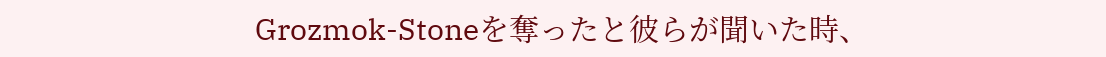Grozmok-Stoneを奪ったと彼らが聞いた時、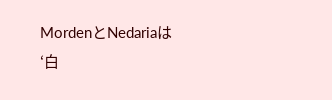MordenとNedariaは‘白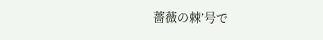薔薇の棘’号で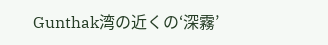Gunthak湾の近くの‘深霧’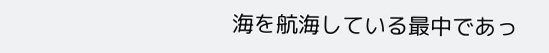海を航海している最中であっ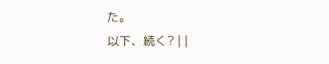た。
以下、続く? | |